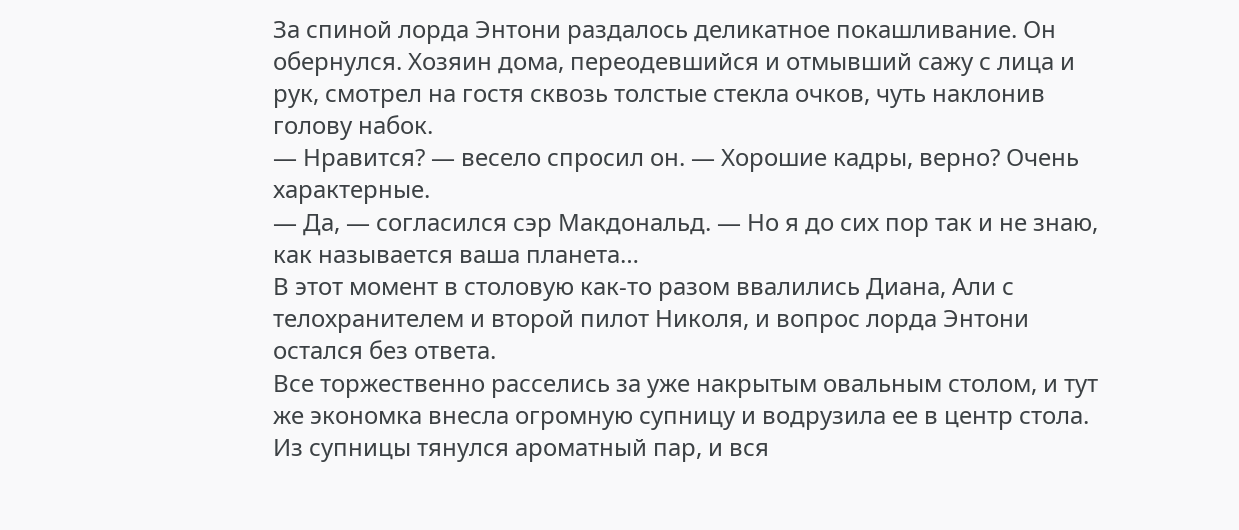За спиной лорда Энтони раздалось деликатное покашливание. Он обернулся. Хозяин дома, переодевшийся и отмывший сажу с лица и рук, смотрел на гостя сквозь толстые стекла очков, чуть наклонив голову набок.
— Нравится? — весело спросил он. — Хорошие кадры, верно? Очень характерные.
— Да, — согласился сэр Макдональд. — Но я до сих пор так и не знаю, как называется ваша планета…
В этот момент в столовую как-то разом ввалились Диана, Али с телохранителем и второй пилот Николя, и вопрос лорда Энтони остался без ответа.
Все торжественно расселись за уже накрытым овальным столом, и тут же экономка внесла огромную супницу и водрузила ее в центр стола. Из супницы тянулся ароматный пар, и вся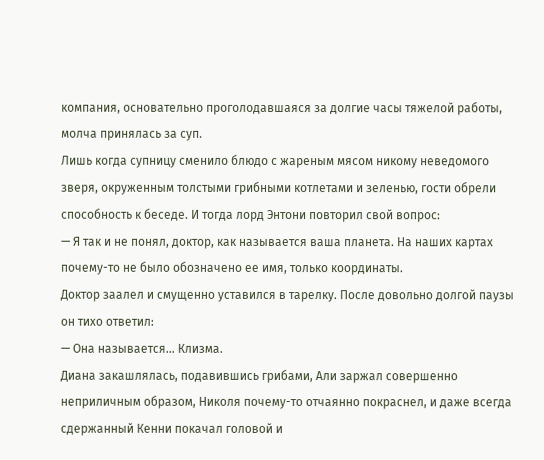компания, основательно проголодавшаяся за долгие часы тяжелой работы, молча принялась за суп.
Лишь когда супницу сменило блюдо с жареным мясом никому неведомого зверя, окруженным толстыми грибными котлетами и зеленью, гости обрели способность к беседе. И тогда лорд Энтони повторил свой вопрос:
— Я так и не понял, доктор, как называется ваша планета. На наших картах почему-то не было обозначено ее имя, только координаты.
Доктор заалел и смущенно уставился в тарелку. После довольно долгой паузы он тихо ответил:
— Она называется… Клизма.
Диана закашлялась, подавившись грибами, Али заржал совершенно неприличным образом, Николя почему-то отчаянно покраснел, и даже всегда сдержанный Кенни покачал головой и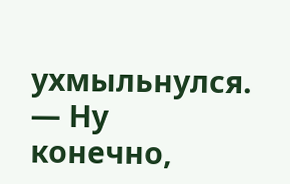ухмыльнулся.
— Ну конечно,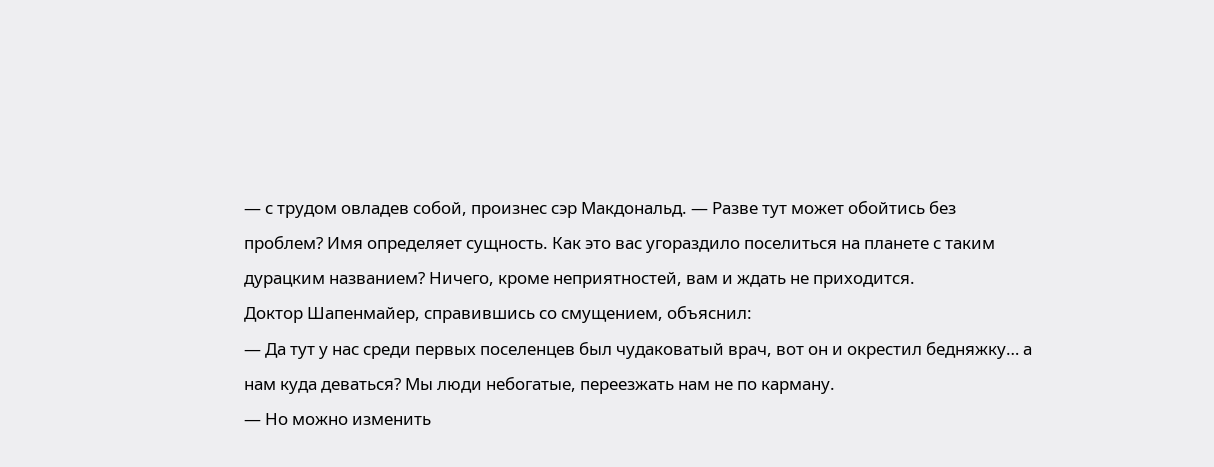— с трудом овладев собой, произнес сэр Макдональд. — Разве тут может обойтись без проблем? Имя определяет сущность. Как это вас угораздило поселиться на планете с таким дурацким названием? Ничего, кроме неприятностей, вам и ждать не приходится.
Доктор Шапенмайер, справившись со смущением, объяснил:
— Да тут у нас среди первых поселенцев был чудаковатый врач, вот он и окрестил бедняжку… а нам куда деваться? Мы люди небогатые, переезжать нам не по карману.
— Но можно изменить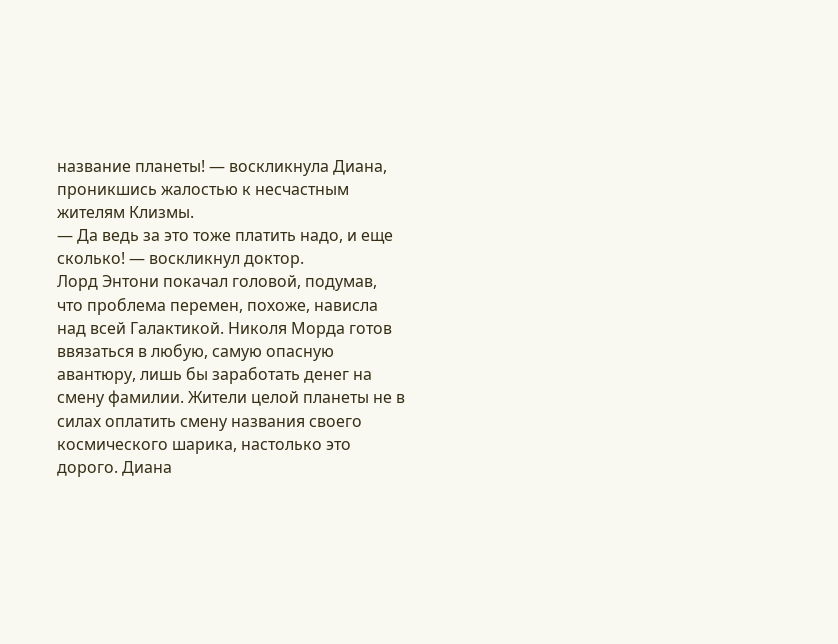название планеты! — воскликнула Диана, проникшись жалостью к несчастным жителям Клизмы.
— Да ведь за это тоже платить надо, и еще сколько! — воскликнул доктор.
Лорд Энтони покачал головой, подумав, что проблема перемен, похоже, нависла над всей Галактикой. Николя Морда готов ввязаться в любую, самую опасную авантюру, лишь бы заработать денег на смену фамилии. Жители целой планеты не в силах оплатить смену названия своего космического шарика, настолько это дорого. Диана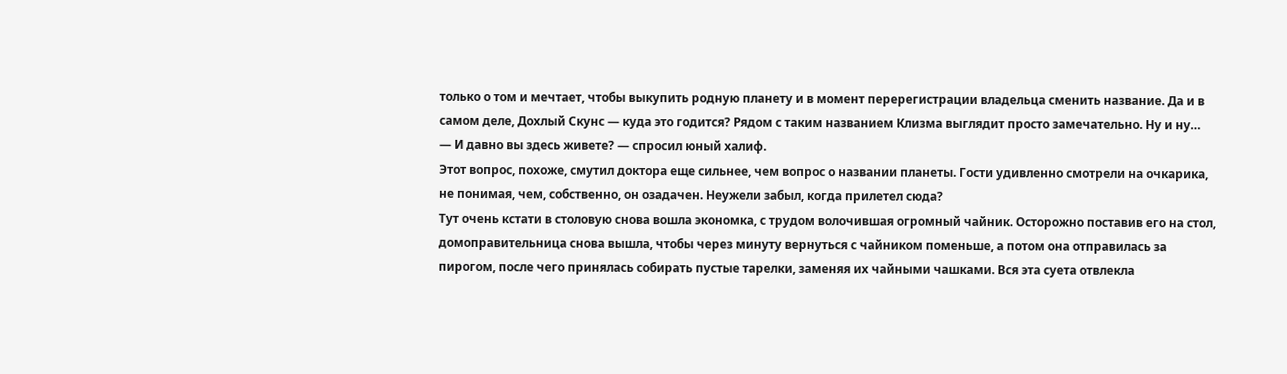только о том и мечтает, чтобы выкупить родную планету и в момент перерегистрации владельца сменить название. Да и в самом деле, Дохлый Скунс — куда это годится? Рядом с таким названием Клизма выглядит просто замечательно. Ну и ну…
— И давно вы здесь живете? — спросил юный халиф.
Этот вопрос, похоже, смутил доктора еще сильнее, чем вопрос о названии планеты. Гости удивленно смотрели на очкарика, не понимая, чем, собственно, он озадачен. Неужели забыл, когда прилетел сюда?
Тут очень кстати в столовую снова вошла экономка, с трудом волочившая огромный чайник. Осторожно поставив его на стол, домоправительница снова вышла, чтобы через минуту вернуться с чайником поменьше, а потом она отправилась за пирогом, после чего принялась собирать пустые тарелки, заменяя их чайными чашками. Вся эта суета отвлекла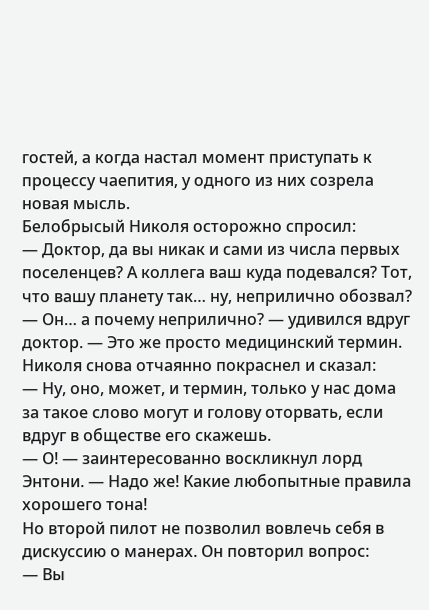гостей, а когда настал момент приступать к процессу чаепития, у одного из них созрела новая мысль.
Белобрысый Николя осторожно спросил:
— Доктор, да вы никак и сами из числа первых поселенцев? А коллега ваш куда подевался? Тот, что вашу планету так… ну, неприлично обозвал?
— Он… а почему неприлично? — удивился вдруг доктор. — Это же просто медицинский термин.
Николя снова отчаянно покраснел и сказал:
— Ну, оно, может, и термин, только у нас дома за такое слово могут и голову оторвать, если вдруг в обществе его скажешь.
— О! — заинтересованно воскликнул лорд Энтони. — Надо же! Какие любопытные правила хорошего тона!
Но второй пилот не позволил вовлечь себя в дискуссию о манерах. Он повторил вопрос:
— Вы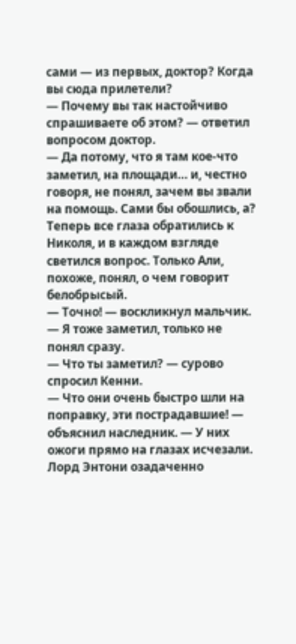сами — из первых, доктор? Когда вы сюда прилетели?
— Почему вы так настойчиво спрашиваете об этом? — ответил вопросом доктор.
— Да потому, что я там кое-что заметил, на площади… и, честно говоря, не понял, зачем вы звали на помощь. Сами бы обошлись, а?
Теперь все глаза обратились к Николя, и в каждом взгляде светился вопрос. Только Али, похоже, понял, о чем говорит белобрысый.
— Точно! — воскликнул мальчик. — Я тоже заметил, только не понял сразу.
— Что ты заметил? — сурово спросил Кенни.
— Что они очень быстро шли на поправку, эти пострадавшие! — объяснил наследник. — У них ожоги прямо на глазах исчезали.
Лорд Энтони озадаченно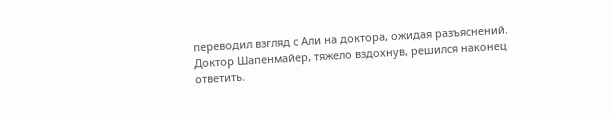переводил взгляд с Али на доктора, ожидая разъяснений. Доктор Шапенмайер, тяжело вздохнув, решился наконец ответить.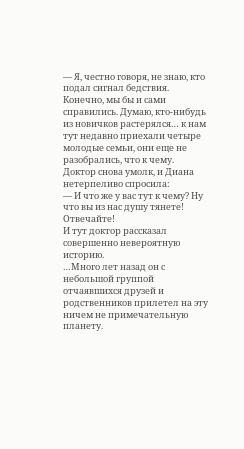— Я, честно говоря, не знаю, кто подал сигнал бедствия. Конечно, мы бы и сами справились. Думаю, кто-нибудь из новичков растерялся… к нам тут недавно приехали четыре молодые семьи, они еще не разобрались, что к чему.
Доктор снова умолк, и Диана нетерпеливо спросила:
— И что же у вас тут к чему? Ну что вы из нас душу тянете! Отвечайте!
И тут доктор рассказал совершенно невероятную историю.
…Много лет назад он с небольшой группой отчаявшихся друзей и родственников прилетел на эту ничем не примечательную планету.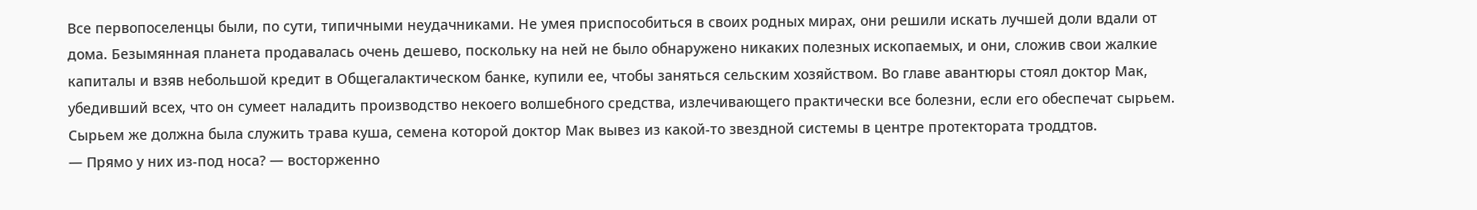Все первопоселенцы были, по сути, типичными неудачниками. Не умея приспособиться в своих родных мирах, они решили искать лучшей доли вдали от дома. Безымянная планета продавалась очень дешево, поскольку на ней не было обнаружено никаких полезных ископаемых, и они, сложив свои жалкие капиталы и взяв небольшой кредит в Общегалактическом банке, купили ее, чтобы заняться сельским хозяйством. Во главе авантюры стоял доктор Мак, убедивший всех, что он сумеет наладить производство некоего волшебного средства, излечивающего практически все болезни, если его обеспечат сырьем. Сырьем же должна была служить трава куша, семена которой доктор Мак вывез из какой-то звездной системы в центре протектората троддтов.
— Прямо у них из-под носа? — восторженно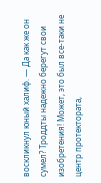воскликнул юный халиф. — Да как же он сумел? Троддты надежно берегут свои изобретения! Может, это был все-таки не центр протектората,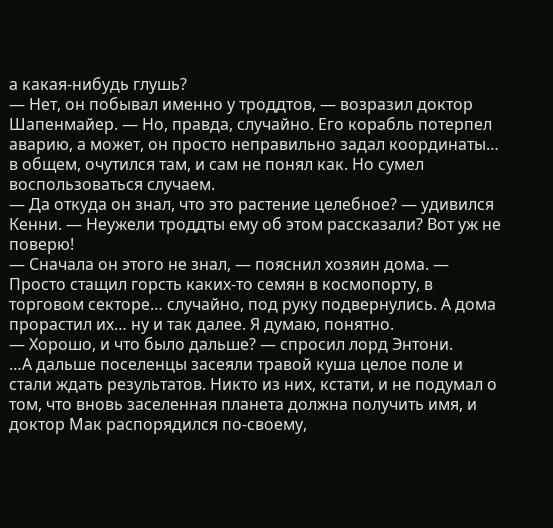а какая-нибудь глушь?
— Нет, он побывал именно у троддтов, — возразил доктор Шапенмайер. — Но, правда, случайно. Его корабль потерпел аварию, а может, он просто неправильно задал координаты… в общем, очутился там, и сам не понял как. Но сумел воспользоваться случаем.
— Да откуда он знал, что это растение целебное? — удивился Кенни. — Неужели троддты ему об этом рассказали? Вот уж не поверю!
— Сначала он этого не знал, — пояснил хозяин дома. — Просто стащил горсть каких-то семян в космопорту, в торговом секторе… случайно, под руку подвернулись. А дома прорастил их… ну и так далее. Я думаю, понятно.
— Хорошо, и что было дальше? — спросил лорд Энтони.
…А дальше поселенцы засеяли травой куша целое поле и стали ждать результатов. Никто из них, кстати, и не подумал о том, что вновь заселенная планета должна получить имя, и доктор Мак распорядился по-своему,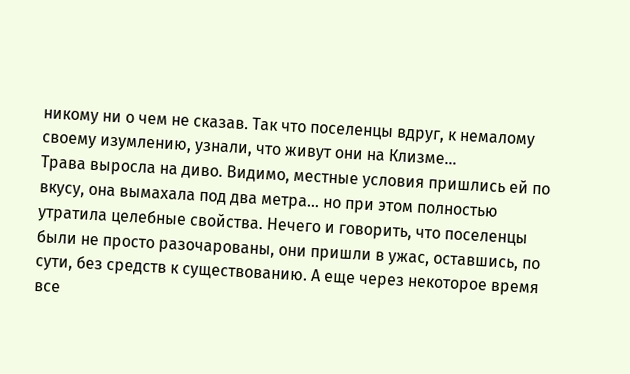никому ни о чем не сказав. Так что поселенцы вдруг, к немалому своему изумлению, узнали, что живут они на Клизме…
Трава выросла на диво. Видимо, местные условия пришлись ей по вкусу, она вымахала под два метра… но при этом полностью утратила целебные свойства. Нечего и говорить, что поселенцы были не просто разочарованы, они пришли в ужас, оставшись, по сути, без средств к существованию. А еще через некоторое время все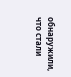обнаружили, что стали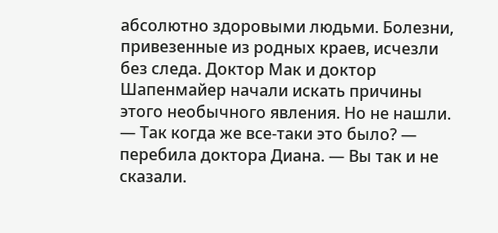абсолютно здоровыми людьми. Болезни, привезенные из родных краев, исчезли без следа. Доктор Мак и доктор Шапенмайер начали искать причины этого необычного явления. Но не нашли.
— Так когда же все-таки это было? — перебила доктора Диана. — Вы так и не сказали.